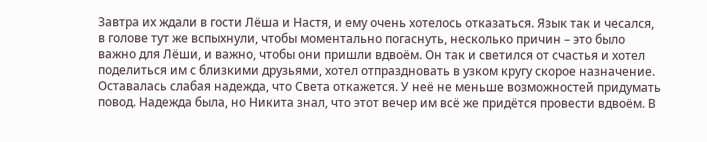Завтра их ждали в гости Лёша и Настя, и ему очень хотелось отказаться. Язык так и чесался, в голове тут же вспыхнули, чтобы моментально погаснуть, несколько причин – это было важно для Лёши, и важно, чтобы они пришли вдвоём. Он так и светился от счастья и хотел поделиться им с близкими друзьями, хотел отпраздновать в узком кругу скорое назначение. Оставалась слабая надежда, что Света откажется. У неё не меньше возможностей придумать повод. Надежда была, но Никита знал, что этот вечер им всё же придётся провести вдвоём. В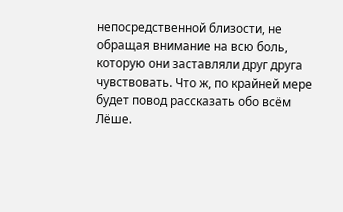непосредственной близости, не обращая внимание на всю боль, которую они заставляли друг друга чувствовать. Что ж, по крайней мере будет повод рассказать обо всём Лёше.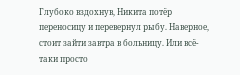Глубоко вздохнув, Никита потёр переносицу и перевернул рыбу. Наверное, стоит зайти завтра в больницу. Или всё-таки просто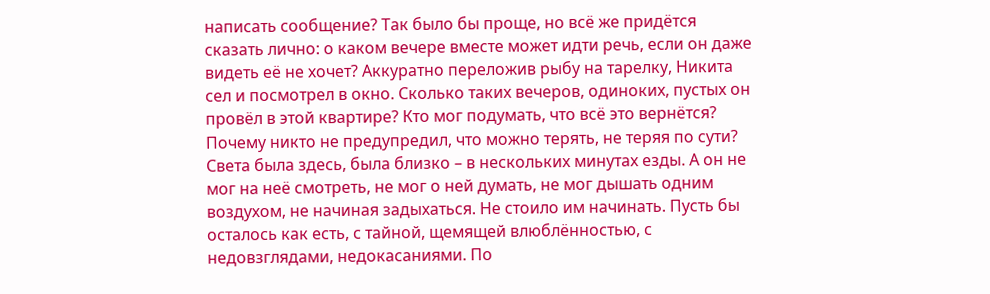написать сообщение? Так было бы проще, но всё же придётся сказать лично: о каком вечере вместе может идти речь, если он даже видеть её не хочет? Аккуратно переложив рыбу на тарелку, Никита сел и посмотрел в окно. Сколько таких вечеров, одиноких, пустых он провёл в этой квартире? Кто мог подумать, что всё это вернётся? Почему никто не предупредил, что можно терять, не теряя по сути? Света была здесь, была близко – в нескольких минутах езды. А он не мог на неё смотреть, не мог о ней думать, не мог дышать одним воздухом, не начиная задыхаться. Не стоило им начинать. Пусть бы осталось как есть, с тайной, щемящей влюблённостью, с недовзглядами, недокасаниями. По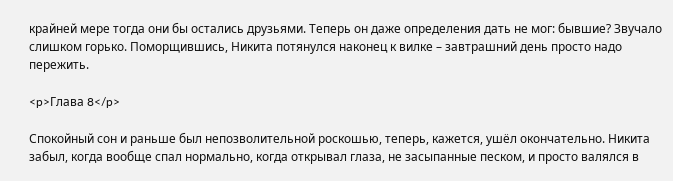крайней мере тогда они бы остались друзьями. Теперь он даже определения дать не мог: бывшие? Звучало слишком горько. Поморщившись, Никита потянулся наконец к вилке – завтрашний день просто надо пережить.

<p>Глава 8</p>

Спокойный сон и раньше был непозволительной роскошью, теперь, кажется, ушёл окончательно. Никита забыл, когда вообще спал нормально, когда открывал глаза, не засыпанные песком, и просто валялся в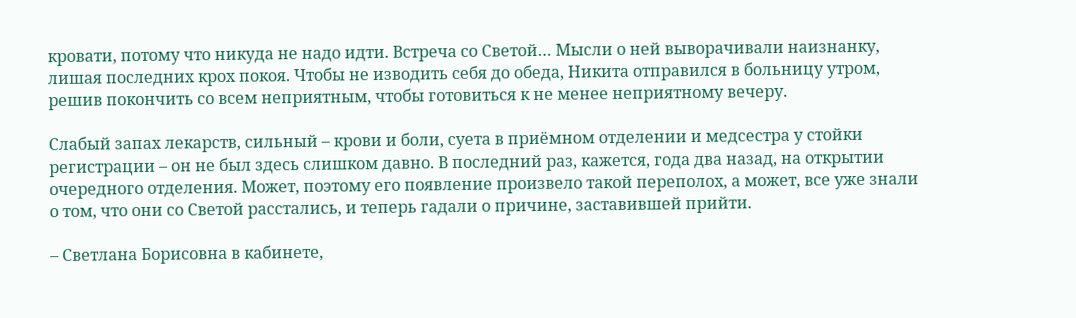кровати, потому что никуда не надо идти. Встреча со Светой… Мысли о ней выворачивали наизнанку, лишая последних крох покоя. Чтобы не изводить себя до обеда, Никита отправился в больницу утром, решив покончить со всем неприятным, чтобы готовиться к не менее неприятному вечеру.

Слабый запах лекарств, сильный – крови и боли, суета в приёмном отделении и медсестра у стойки регистрации – он не был здесь слишком давно. В последний раз, кажется, года два назад, на открытии очередного отделения. Может, поэтому его появление произвело такой переполох, а может, все уже знали о том, что они со Светой расстались, и теперь гадали о причине, заставившей прийти.

– Светлана Борисовна в кабинете,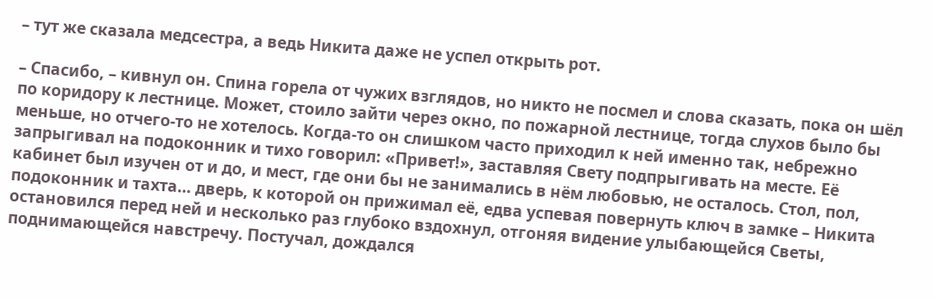– тут же сказала медсестра, а ведь Никита даже не успел открыть рот.

– Спасибо, – кивнул он. Спина горела от чужих взглядов, но никто не посмел и слова сказать, пока он шёл по коридору к лестнице. Может, стоило зайти через окно, по пожарной лестнице, тогда слухов было бы меньше, но отчего-то не хотелось. Когда-то он слишком часто приходил к ней именно так, небрежно запрыгивал на подоконник и тихо говорил: «Привет!», заставляя Свету подпрыгивать на месте. Её кабинет был изучен от и до, и мест, где они бы не занимались в нём любовью, не осталось. Стол, пол, подоконник и тахта… дверь, к которой он прижимал её, едва успевая повернуть ключ в замке – Никита остановился перед ней и несколько раз глубоко вздохнул, отгоняя видение улыбающейся Светы, поднимающейся навстречу. Постучал, дождался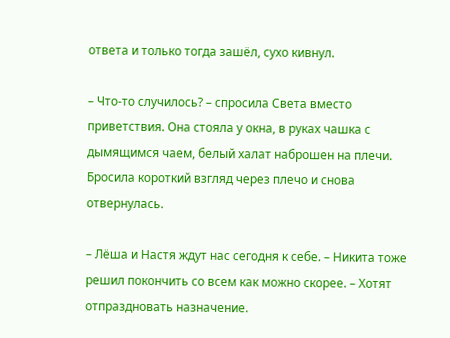ответа и только тогда зашёл, сухо кивнул.

– Что-то случилось? – спросила Света вместо приветствия. Она стояла у окна, в руках чашка с дымящимся чаем, белый халат наброшен на плечи. Бросила короткий взгляд через плечо и снова отвернулась.

– Лёша и Настя ждут нас сегодня к себе. – Никита тоже решил покончить со всем как можно скорее. – Хотят отпраздновать назначение.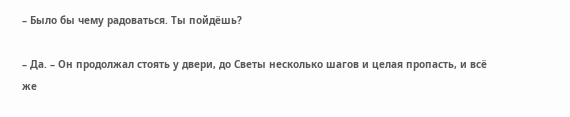– Было бы чему радоваться. Ты пойдёшь?

– Да. – Он продолжал стоять у двери, до Светы несколько шагов и целая пропасть, и всё же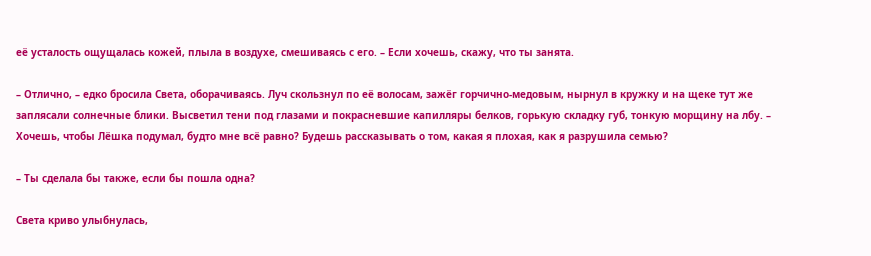её усталость ощущалась кожей, плыла в воздухе, смешиваясь с его. – Если хочешь, скажу, что ты занята.

– Отлично, – едко бросила Света, оборачиваясь. Луч скользнул по её волосам, зажёг горчично-медовым, нырнул в кружку и на щеке тут же заплясали солнечные блики. Высветил тени под глазами и покрасневшие капилляры белков, горькую складку губ, тонкую морщину на лбу. – Хочешь, чтобы Лёшка подумал, будто мне всё равно? Будешь рассказывать о том, какая я плохая, как я разрушила семью?

– Ты сделала бы также, если бы пошла одна?

Света криво улыбнулась,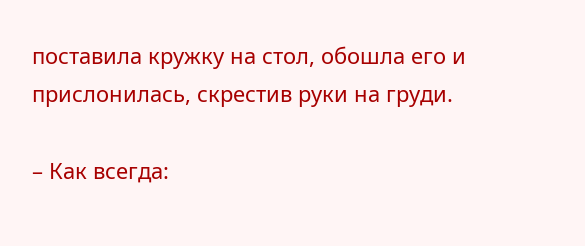поставила кружку на стол, обошла его и прислонилась, скрестив руки на груди.

– Как всегда: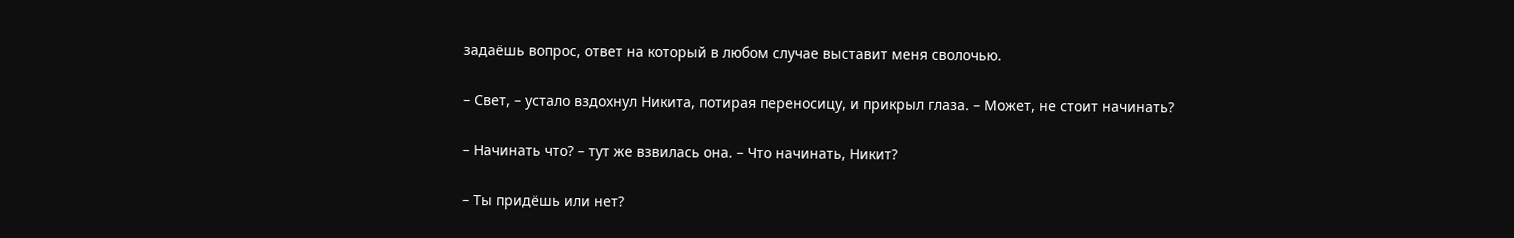задаёшь вопрос, ответ на который в любом случае выставит меня сволочью.

– Свет, – устало вздохнул Никита, потирая переносицу, и прикрыл глаза. – Может, не стоит начинать?

– Начинать что? – тут же взвилась она. – Что начинать, Никит?

– Ты придёшь или нет?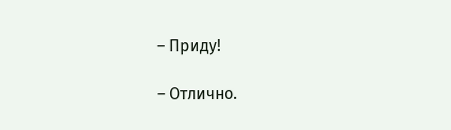– Приду!

– Отлично.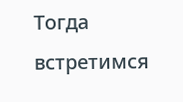Тогда встретимся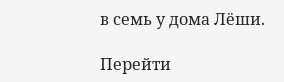в семь у дома Лёши.

Перейти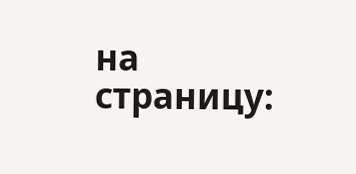на страницу: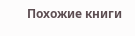Похожие книги